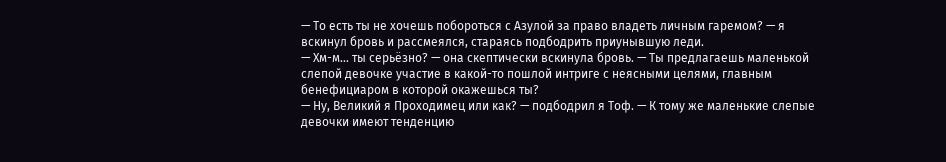— То есть ты не хочешь побороться с Азулой за право владеть личным гаремом? — я вскинул бровь и рассмеялся, стараясь подбодрить приунывшую леди.
— Хм-м… ты серьёзно? — она скептически вскинула бровь. — Ты предлагаешь маленькой слепой девочке участие в какой-то пошлой интриге с неясными целями, главным бенефициаром в которой окажешься ты?
— Ну, Великий я Проходимец или как? — подбодрил я Тоф. — К тому же маленькие слепые девочки имеют тенденцию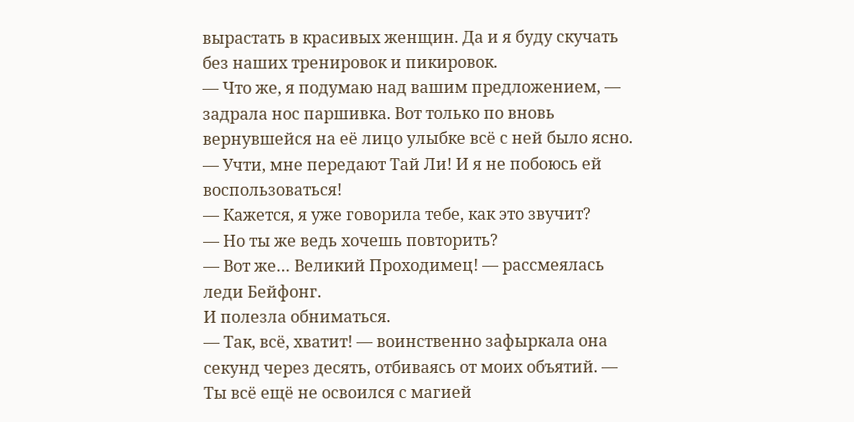вырастать в красивых женщин. Да и я буду скучать без наших тренировок и пикировок.
— Что же, я подумаю над вашим предложением, — задрала нос паршивка. Вот только по вновь вернувшейся на её лицо улыбке всё с ней было ясно.
— Учти, мне передают Тай Ли! И я не побоюсь ей воспользоваться!
— Кажется, я уже говорила тебе, как это звучит?
— Но ты же ведь хочешь повторить?
— Вот же… Великий Проходимец! — рассмеялась леди Бейфонг.
И полезла обниматься.
— Так, всё, хватит! — воинственно зафыркала она секунд через десять, отбиваясь от моих объятий. — Ты всё ещё не освоился с магией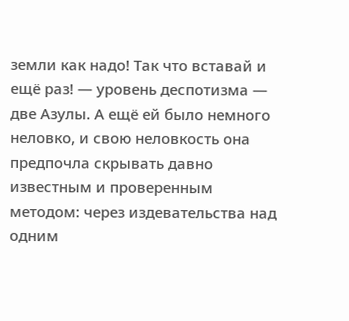земли как надо! Так что вставай и ещё раз! — уровень деспотизма — две Азулы. А ещё ей было немного неловко, и свою неловкость она предпочла скрывать давно известным и проверенным методом: через издевательства над одним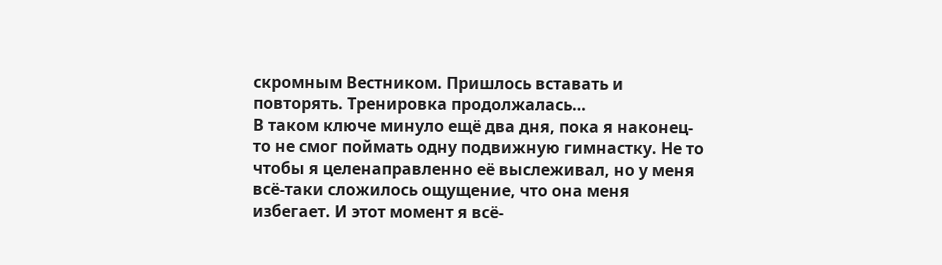скромным Вестником. Пришлось вставать и повторять. Тренировка продолжалась…
В таком ключе минуло ещё два дня, пока я наконец-то не смог поймать одну подвижную гимнастку. Не то чтобы я целенаправленно её выслеживал, но у меня всё-таки сложилось ощущение, что она меня избегает. И этот момент я всё-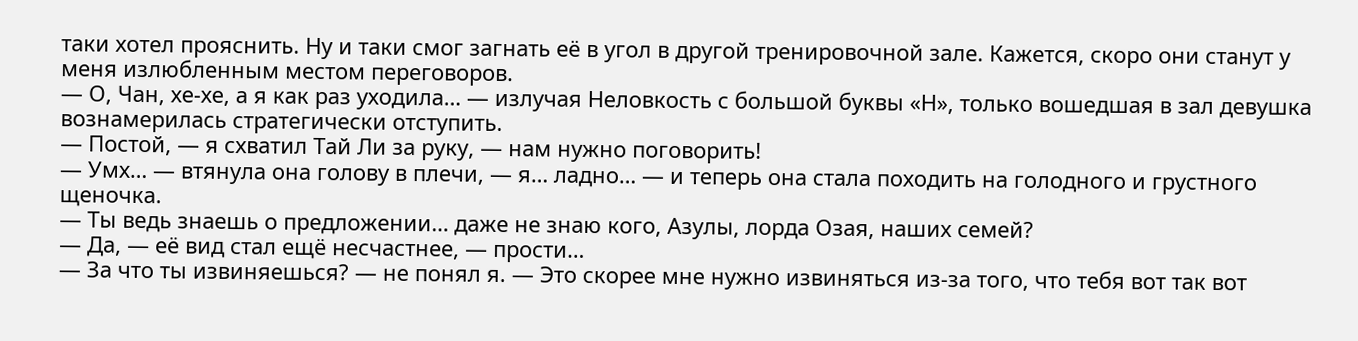таки хотел прояснить. Ну и таки смог загнать её в угол в другой тренировочной зале. Кажется, скоро они станут у меня излюбленным местом переговоров.
— О, Чан, хе-хе, а я как раз уходила… — излучая Неловкость с большой буквы «Н», только вошедшая в зал девушка вознамерилась стратегически отступить.
— Постой, — я схватил Тай Ли за руку, — нам нужно поговорить!
— Умх… — втянула она голову в плечи, — я… ладно… — и теперь она стала походить на голодного и грустного щеночка.
— Ты ведь знаешь о предложении… даже не знаю кого, Азулы, лорда Озая, наших семей?
— Да, — её вид стал ещё несчастнее, — прости…
— За что ты извиняешься? — не понял я. — Это скорее мне нужно извиняться из-за того, что тебя вот так вот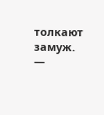толкают замуж.
—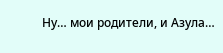Ну… мои родители, и Азула…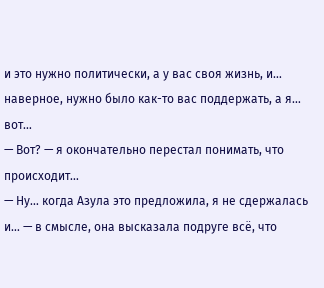и это нужно политически, а у вас своя жизнь, и… наверное, нужно было как-то вас поддержать, а я… вот…
— Вот? — я окончательно перестал понимать, что происходит…
— Ну… когда Азула это предложила, я не сдержалась и… — в смысле, она высказала подруге всё, что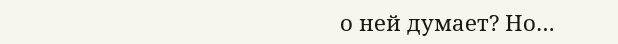о ней думает? Но…